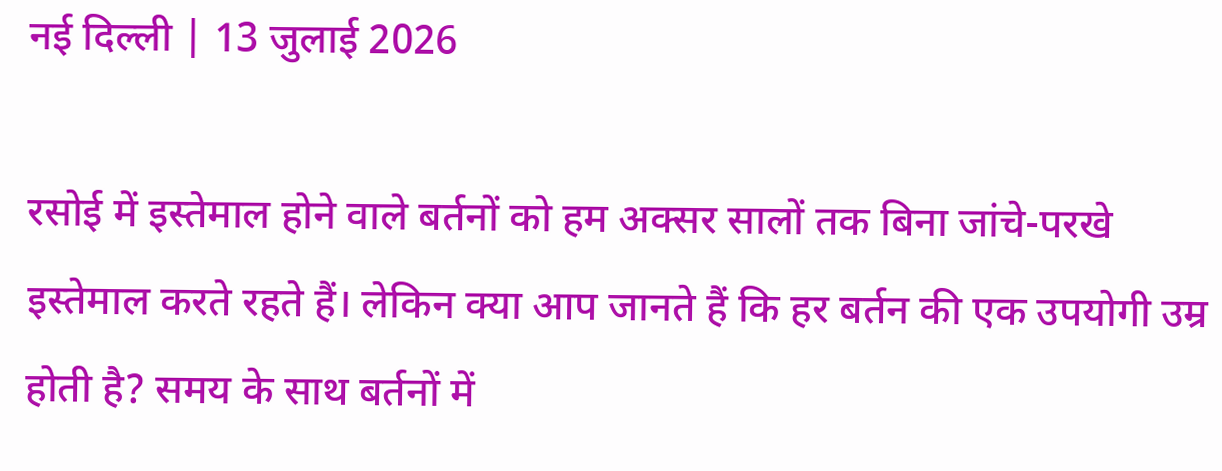नई दिल्ली | 13 जुलाई 2026

रसोई में इस्तेमाल होने वाले बर्तनों को हम अक्सर सालों तक बिना जांचे-परखे इस्तेमाल करते रहते हैं। लेकिन क्या आप जानते हैं कि हर बर्तन की एक उपयोगी उम्र होती है? समय के साथ बर्तनों में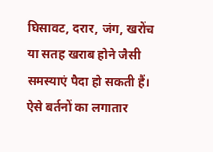घिसावट, दरार, जंग, खरोंच या सतह खराब होने जैसी समस्याएं पैदा हो सकती हैं। ऐसे बर्तनों का लगातार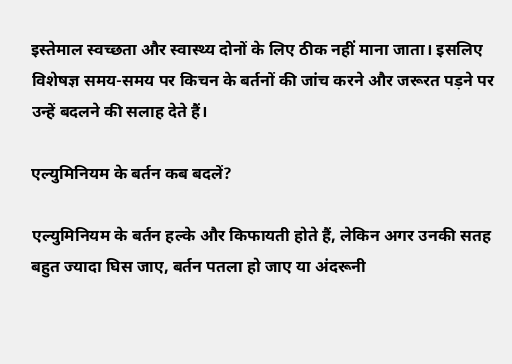इस्तेमाल स्वच्छता और स्वास्थ्य दोनों के लिए ठीक नहीं माना जाता। इसलिए विशेषज्ञ समय-समय पर किचन के बर्तनों की जांच करने और जरूरत पड़ने पर उन्हें बदलने की सलाह देते हैं।

एल्युमिनियम के बर्तन कब बदलें?

एल्युमिनियम के बर्तन हल्के और किफायती होते हैं, लेकिन अगर उनकी सतह बहुत ज्यादा घिस जाए, बर्तन पतला हो जाए या अंदरूनी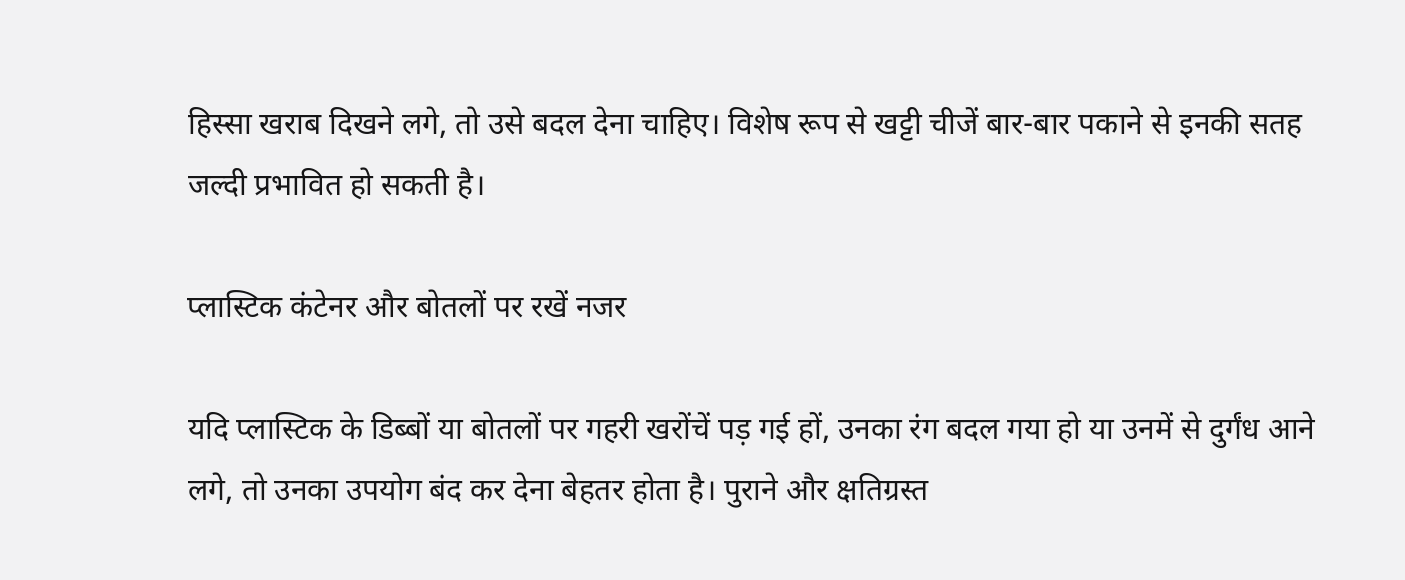हिस्सा खराब दिखने लगे, तो उसे बदल देना चाहिए। विशेष रूप से खट्टी चीजें बार-बार पकाने से इनकी सतह जल्दी प्रभावित हो सकती है।

प्लास्टिक कंटेनर और बोतलों पर रखें नजर

यदि प्लास्टिक के डिब्बों या बोतलों पर गहरी खरोंचें पड़ गई हों, उनका रंग बदल गया हो या उनमें से दुर्गंध आने लगे, तो उनका उपयोग बंद कर देना बेहतर होता है। पुराने और क्षतिग्रस्त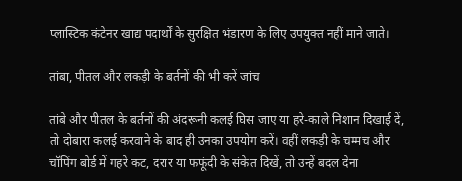प्लास्टिक कंटेनर खाद्य पदार्थों के सुरक्षित भंडारण के लिए उपयुक्त नहीं माने जाते।

तांबा, पीतल और लकड़ी के बर्तनों की भी करें जांच

तांबे और पीतल के बर्तनों की अंदरूनी कलई घिस जाए या हरे-काले निशान दिखाई दें, तो दोबारा कलई करवाने के बाद ही उनका उपयोग करें। वहीं लकड़ी के चम्मच और चॉपिंग बोर्ड में गहरे कट, दरार या फफूंदी के संकेत दिखें, तो उन्हें बदल देना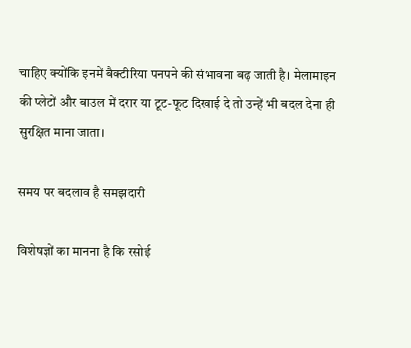चाहिए क्योंकि इनमें बैक्टीरिया पनपने की संभावना बढ़ जाती है। मेलामाइन की प्लेटों और बाउल में दरार या टूट-फूट दिखाई दे तो उन्हें भी बदल देना ही सुरक्षित माना जाता।

समय पर बदलाव है समझदारी

विशेषज्ञों का मानना है कि रसोई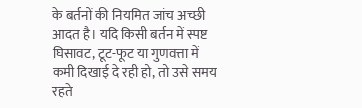के बर्तनों की नियमित जांच अच्छी आदत है। यदि किसी बर्तन में स्पष्ट घिसावट, टूट-फूट या गुणवत्ता में कमी दिखाई दे रही हो, तो उसे समय रहते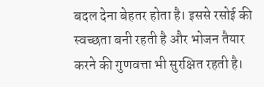बदल देना बेहतर होता है। इससे रसोई की स्वच्छता बनी रहती है और भोजन तैयार करने की गुणवत्ता भी सुरक्षित रहती है।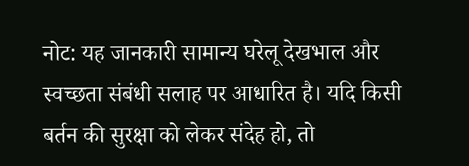नोट: यह जानकारी सामान्य घरेलू देखभाल और स्वच्छता संबंधी सलाह पर आधारित है। यदि किसी बर्तन की सुरक्षा को लेकर संदेह हो, तो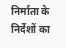निर्माता के निर्देशों का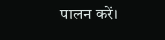पालन करें।